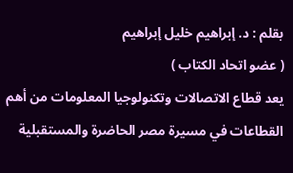بقلم : د. إبراهيم خليل إبراهيم
( عضو اتحاد الكتاب )
يعد قطاع الاتصالات وتكنولوجيا المعلومات من أهم القطاعات في مسيرة مصر الحاضرة والمستقبلية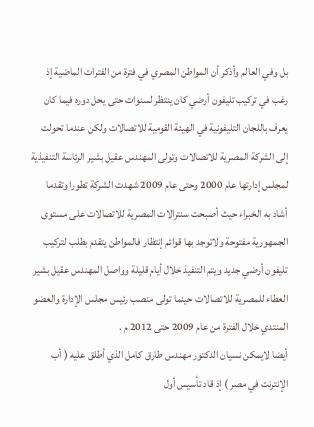بل وفي العالم وأذكر أن المواطن المصري في فترة من الفترات الماضية إذ رغب في تركيب تليفون أرضي كان ينتظر لسنوات حتى يحل دوره فيما كان يعرف باللجان التليفونية في الهيئة القومية للاتصالات ولكن عندما تحولت إلى الشركة المصرية للاتصالات وتولى المهندس عقيل بشير الرئاسة التنفيذية لمجلس إدارتها عام 2000 وحتى عام 2009 شهدت الشركة تطورا وتقدما أشاد به الخبراء حيث أصبحت سنترالات المصرية للاتصالات على مستوى الجمهورية مفتوحة ولاتوجد بها قوائم إنتظار فالمواطن يتقدم بطلب لتركيب تليفون أرضي جديد ويتم التنفيذ خلال أيام قليلة وواصل المهندس عقيل بشير العطاء للمصرية للاتصالات حينما تولى منصب رئيس مجلس الإدارة والعضو المنتدي خلال الفترة من عام 2009 حتى 2012 م .
أيضا لايمكن نسيان الدكتور مهندس طارق كامل الذي أطلق عليه ( أب الإنترنت في مصر ) إذ قاد تأسيس أول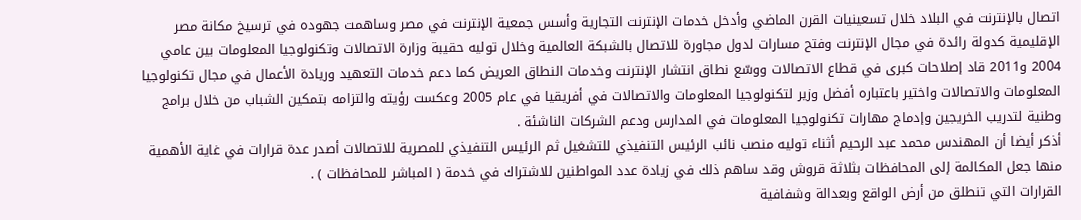اتصال بالإنترنت في البلاد خلال تسعينيات القرن الماضي وأدخل خدمات الإنترنت التجارية وأسس جمعية الإنترنت في مصر وساهمت جهوده في ترسيخ مكانة مصر الإقليمية كدولة رائدة في مجال الإنترنت وفتح مسارات لدول مجاورة للاتصال بالشبكة العالمية وخلال توليه حقيبة وزارة الاتصالات وتكنولوجيا المعلومات بين عامي 2004 و2011 قاد إصلاحات كبرى في قطاع الاتصالات ووسّع نطاق انتشار الإنترنت وخدمات النطاق العريض كما دعم خدمات التعهيد وريادة الأعمال في مجال تكنولوجيا المعلومات والاتصالات واختير باعتباره أفضل وزير لتكنولوجيا المعلومات والاتصالات في أفريقيا في عام 2005 وعكست رؤيته والتزامه بتمكين الشباب من خلال برامج وطنية لتدريب الخريجين وإدماج مهارات تكنولوجيا المعلومات في المدارس ودعم الشركات الناشئة .
أذكر أيضا أن المهندس محمد عبد الرحيم أثناء توليه منصب نائب الرئيس التنفيذي للتشغيل ثم الرئيس التنفيذي للمصرية للاتصالات أصدر عدة قرارات في غاية الأهمية منها جعل المكالمة إلى المحافظات بثلاثة قروش وقد ساهم ذلك في زيادة عدد المواطنين للاشتراك في خدمة ( المباشر للمحافظات ) .
القرارات التي تنطلق من أرض الواقع وبعدالة وشفافية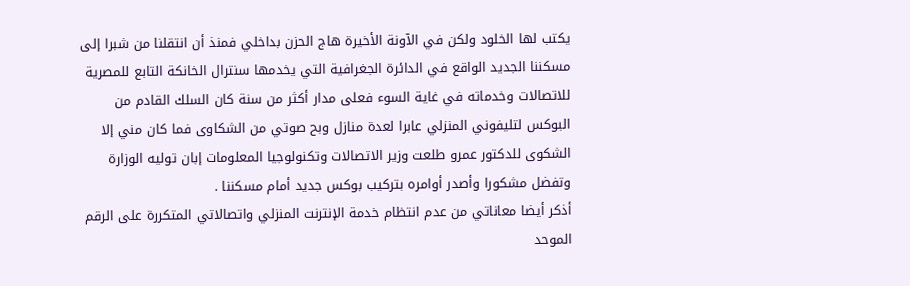يكتب لها الخلود ولكن في الآونة الأخيرة هاج الحزن بداخلي فمنذ أن انتقلنا من شبرا إلى مسكننا الجديد الواقع في الدائرة الجغرافية التي يخدمها سنترال الخانكة التابع للمصرية للاتصالات وخدماته في غاية السوء فعلى مدار أكثر من سنة كان السلك القادم من البوكس لتليفوني المنزلي عابرا لعدة منازل وبح صوتي من الشكاوى فما كان مني إلا الشكوى للدكتور عمرو طلعت وزير الاتصالات وتكنولوجيا المعلومات إبان توليه الوزارة وتفضل مشكورا وأصدر أوامره بتركيب بوكس جديد أمام مسكننا .
أذكر أيضا معاناتي من عدم انتظام خدمة الإنترنت المنزلي واتصالاتي المتكررة على الرقم الموحد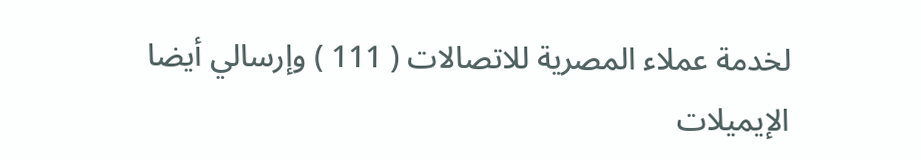لخدمة عملاء المصرية للاتصالات ( 111 ) وإرسالي أيضا الإيميلات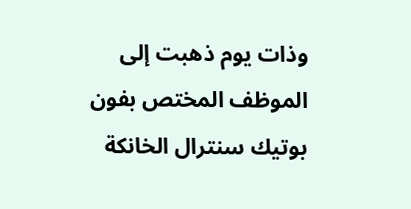وذات يوم ذهبت إلى الموظف المختص بفون بوتيك سنترال الخانكة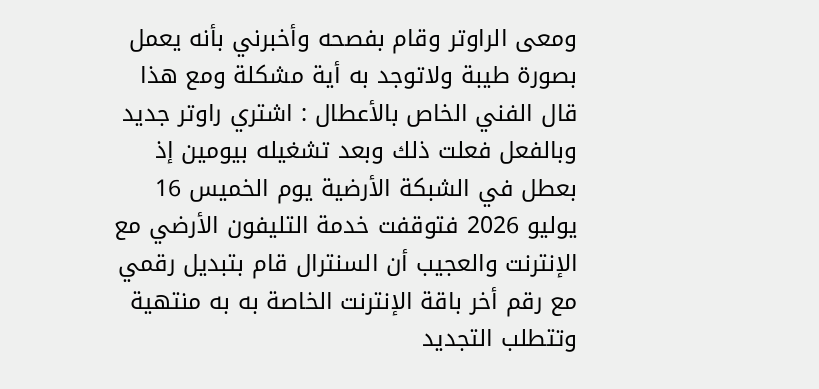ومعى الراوتر وقام بفصحه وأخبرني بأنه يعمل بصورة طيبة ولاتوجد به أية مشكلة ومع هذا قال الفني الخاص بالأعطال : اشتري راوتر جديد وبالفعل فعلت ذلك وبعد تشغيله بيومين إذ بعطل في الشبكة الأرضية يوم الخميس 16 يوليو 2026 فتوقفت خدمة التليفون الأرضي مع الإنترنت والعجيب أن السنترال قام بتبديل رقمي مع رقم أخر باقة الإنترنت الخاصة به به منتهية وتتطلب التجديد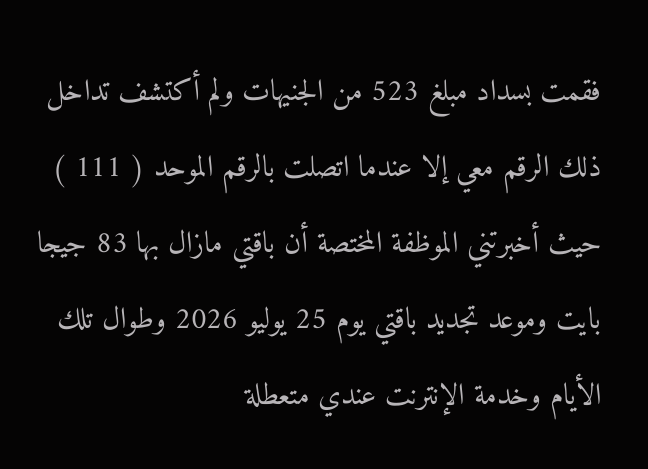فقمت بسداد مبلغ 523 من الجنيهات ولم أكتشف تداخل ذلك الرقم معي إلا عندما اتصلت بالرقم الموحد ( 111 ) حيث أخبرتني الموظفة المختصة أن باقتي مازال بها 83 جيجا بايت وموعد تجديد باقتي يوم 25 يوليو 2026 وطوال تلك الأيام وخدمة الإنترنت عندي متعطلة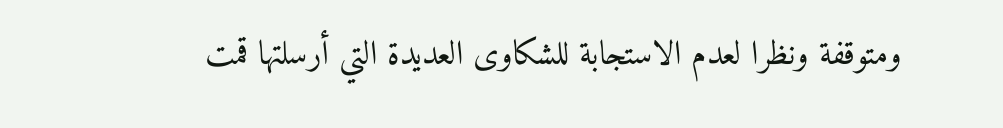ومتوقفة ونظرا لعدم الاستجابة للشكاوى العديدة التي أرسلتها قمت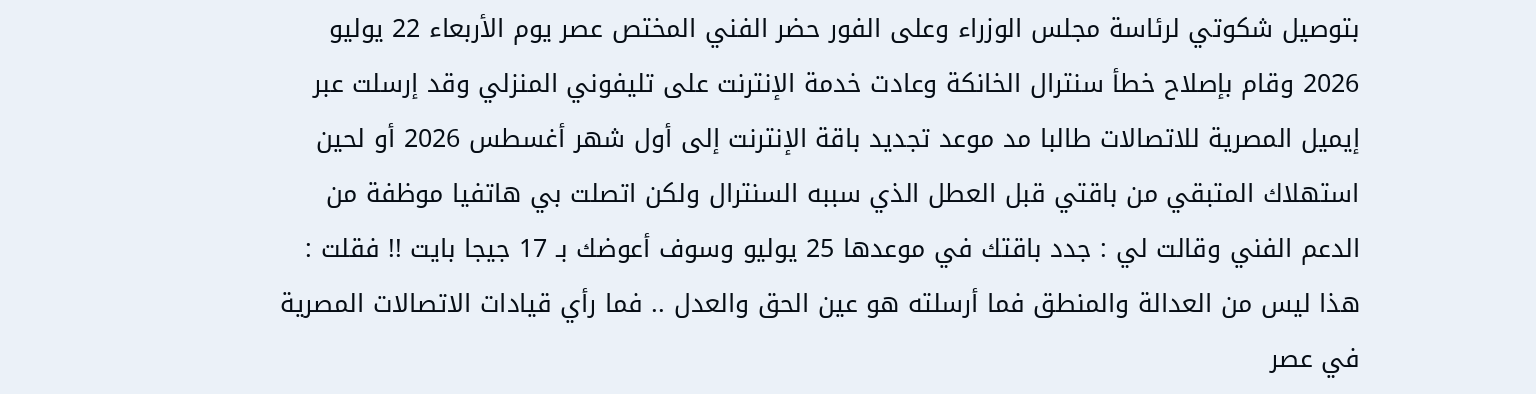بتوصيل شكوتي لرئاسة مجلس الوزراء وعلى الفور حضر الفني المختص عصر يوم الأربعاء 22 يوليو 2026 وقام بإصلاح خطأ سنترال الخانكة وعادت خدمة الإنترنت على تليفوني المنزلي وقد إرسلت عبر إيميل المصرية للاتصالات طالبا مد موعد تجديد باقة الإنترنت إلى أول شهر أغسطس 2026 أو لحين استهلاك المتبقي من باقتي قبل العطل الذي سببه السنترال ولكن اتصلت بي هاتفيا موظفة من الدعم الفني وقالت لي : جدد باقتك في موعدها 25 يوليو وسوف أعوضك بـ 17 جيجا بايت !! فقلت : هذا ليس من العدالة والمنطق فما أرسلته هو عين الحق والعدل .. فما رأي قيادات الاتصالات المصرية في عصر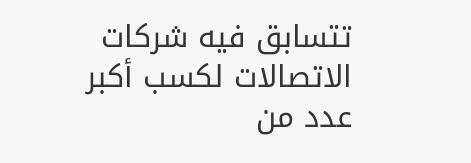تتسابق فيه شركات الاتصالات لكسب أكبر عدد من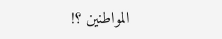المواطنين ؟!